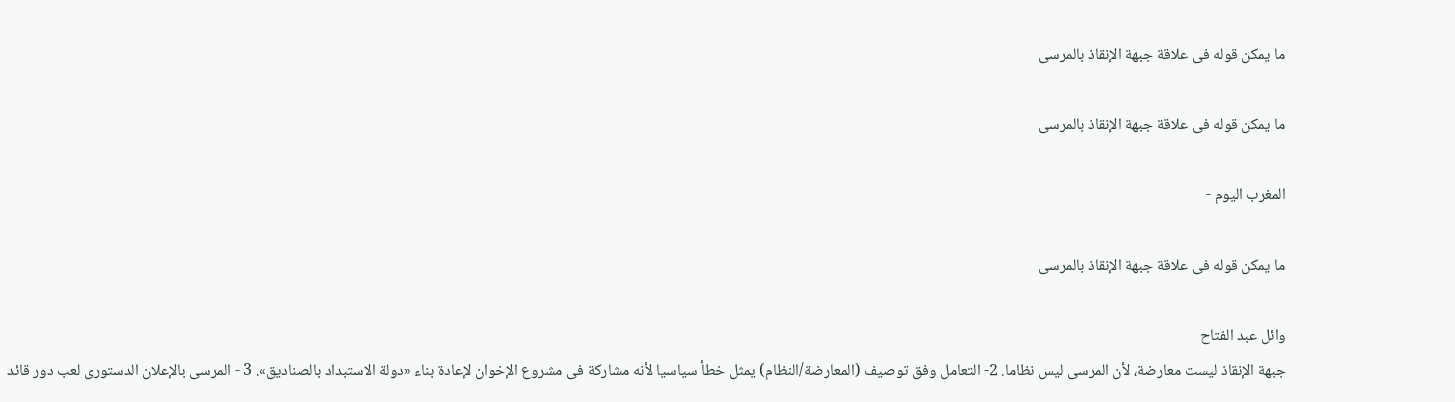ما يمكن قوله فى علاقة جبهة الإنقاذ بالمرسى

ما يمكن قوله فى علاقة جبهة الإنقاذ بالمرسى

المغرب اليوم -

ما يمكن قوله فى علاقة جبهة الإنقاذ بالمرسى

وائل عبد الفتاح
جبهة الإنقاذ ليست معارضة، لأن المرسى ليس نظاما. 2- التعامل وفق توصيف (المعارضة/النظام) يمثل خطأ سياسيا لأنه مشاركة فى مشروع الإخوان لإعادة بناء «دولة الاستبداد بالصناديق». 3 - المرسى بالإعلان الدستورى لعب دور قائد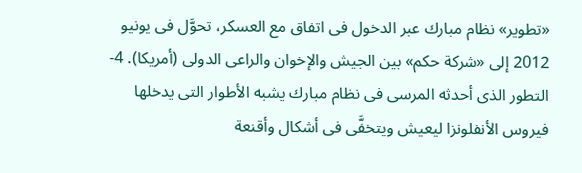«تطوير» نظام مبارك عبر الدخول فى اتفاق مع العسكر، تحوَّل فى يونيو 2012 إلى «شركة حكم» بين الجيش والإخوان والراعى الدولى (أمريكا). 4- التطور الذى أحدثه المرسى فى نظام مبارك يشبه الأطوار التى يدخلها فيروس الأنفلونزا ليعيش ويتخفَّى فى أشكال وأقنعة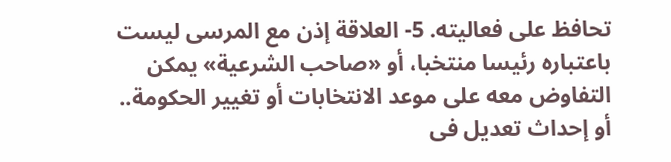تحافظ على فعاليته. 5- العلاقة إذن مع المرسى ليست باعتباره رئيسا منتخبا، أو «صاحب الشرعية» يمكن التفاوض معه على موعد الانتخابات أو تغيير الحكومة.. أو إحداث تعديل فى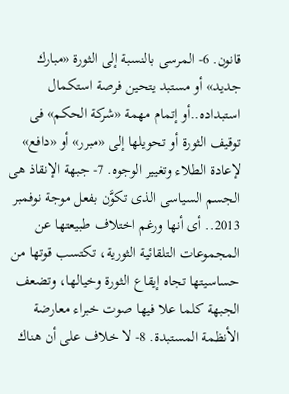قانون. 6- المرسى بالنسبة إلى الثورة «مبارك جديد» أو مستبد يتحين فرصة استكمال استبداده..أو إتمام مهمة «شركة الحكم» فى توقيف الثورة أو تحويلها إلى «مبرر» أو «دافع» لإعادة الطلاء وتغيير الوجوه. 7- جبهة الإنقاذ هى الجسم السياسى الذى تكوَّن بفعل موجة نوفمبر 2013.. أى أنها ورغم اختلاف طبيعتها عن المجموعات التلقائية الثورية، تكتسب قوتها من حساسيتها تجاه إيقاع الثورة وخيالها، وتضعف الجبهة كلما علا فيها صوت خبراء معارضة الأنظمة المستبدة. 8- لا خلاف على أن هناك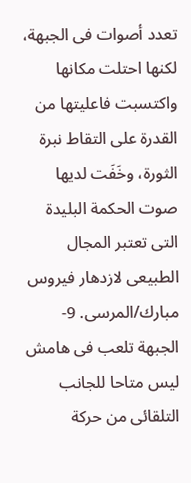تعدد أصوات فى الجبهة، لكنها احتلت مكانها واكتسبت فاعليتها من القدرة على التقاط نبرة الثورة، وخَفَت لديها صوت الحكمة البليدة التى تعتبر المجال الطبيعى لازدهار فيروس مبارك/المرسى. 9- الجبهة تلعب فى هامش ليس متاحا للجانب التلقائى من حركة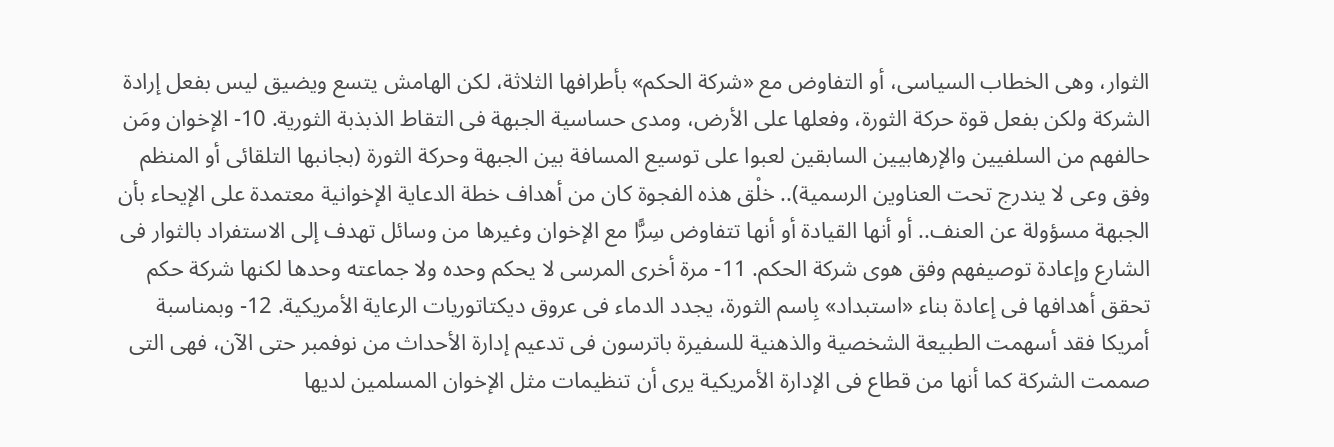الثوار، وهى الخطاب السياسى، أو التفاوض مع «شركة الحكم» بأطرافها الثلاثة، لكن الهامش يتسع ويضيق ليس بفعل إرادة الشركة ولكن بفعل قوة حركة الثورة، وفعلها على الأرض، ومدى حساسية الجبهة فى التقاط الذبذبة الثورية. 10- الإخوان ومَن حالفهم من السلفيين والإرهابيين السابقين لعبوا على توسيع المسافة بين الجبهة وحركة الثورة (بجانبها التلقائى أو المنظم وفق وعى لا يندرج تحت العناوين الرسمية).. خلْق هذه الفجوة كان من أهداف خطة الدعاية الإخوانية معتمدة على الإيحاء بأن الجبهة مسؤولة عن العنف.. أو أنها القيادة أو أنها تتفاوض سِرًّا مع الإخوان وغيرها من وسائل تهدف إلى الاستفراد بالثوار فى الشارع وإعادة توصيفهم وفق هوى شركة الحكم. 11- مرة أخرى المرسى لا يحكم وحده ولا جماعته وحدها لكنها شركة حكم تحقق أهدافها فى إعادة بناء «استبداد» بِاسم الثورة، يجدد الدماء فى عروق ديكتاتوريات الرعاية الأمريكية. 12- وبمناسبة أمريكا فقد أسهمت الطبيعة الشخصية والذهنية للسفيرة باترسون فى تدعيم إدارة الأحداث من نوفمبر حتى الآن، فهى التى صممت الشركة كما أنها من قطاع فى الإدارة الأمريكية يرى أن تنظيمات مثل الإخوان المسلمين لديها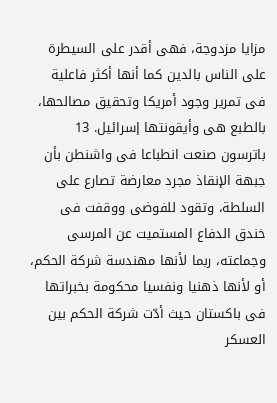مزايا مزدوجة، فهى أقدر على السيطرة على الناس بالدين كما أنها أكثر فاعلية فى تمرير وجود أمريكا وتحقيق مصالحها، بالطبع هى وأيقونتها إسرائيل. 13 باترسون صنعت انطباعا فى واشنطن بأن جبهة الإنقاذ مجرد معارضة تصارع على السلطة، وتقود للفوضى ووقفت فى خندق الدفاع المستميت عن المرسى وجماعته، ربما لأنها مهندسة شركة الحكم، أو لأنها ذهنيا ونفسيا محكومة بخبراتها فى باكستان حيث أدّت شركة الحكم بين العسكر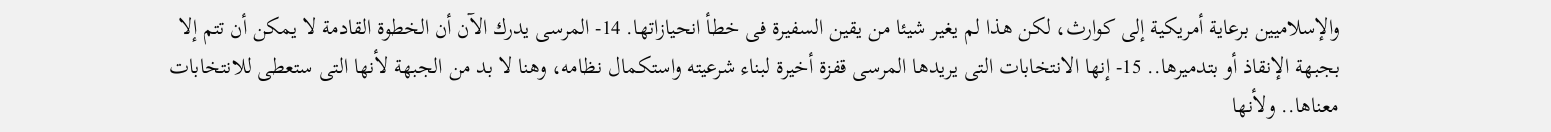والإسلاميين برعاية أمريكية إلى كوارث، لكن هذا لم يغير شيئا من يقين السفيرة فى خطأ انحيازاتها. 14- المرسى يدرك الآن أن الخطوة القادمة لا يمكن أن تتم إلا بجبهة الإنقاذ أو بتدميرها.. 15- إنها الانتخابات التى يريدها المرسى قفزة أخيرة لبناء شرعيته واستكمال نظامه، وهنا لا بد من الجبهة لأنها التى ستعطى للانتخابات معناها.. ولأنها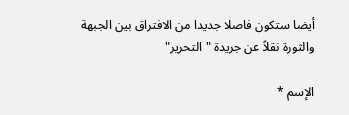أيضا ستكون فاصلا جديدا من الافتراق بين الجبهة والثورة نقلاً عن جريدة "التحرير"

الإسم *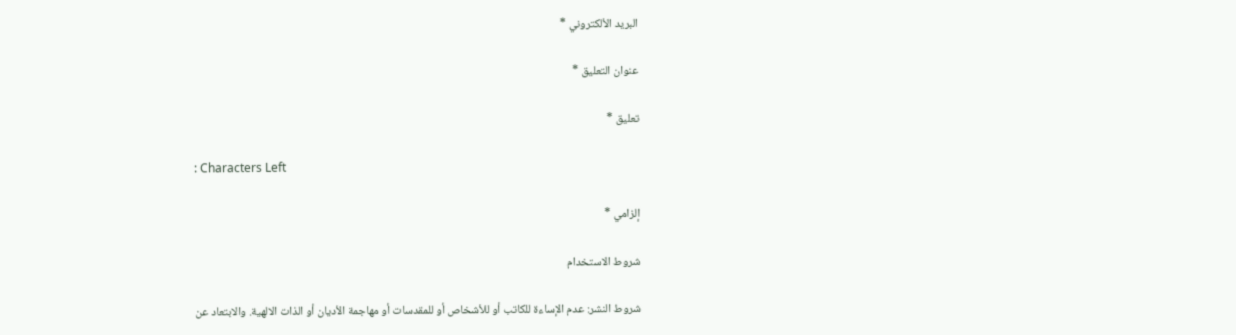البريد الألكتروني *

عنوان التعليق *

تعليق *

: Characters Left

إلزامي *

شروط الاستخدام

شروط النشر: عدم الإساءة للكاتب أو للأشخاص أو للمقدسات أو مهاجمة الأديان أو الذات الالهية. والابتعاد عن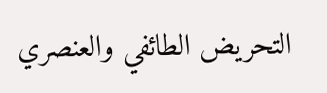التحريض الطائفي والعنصري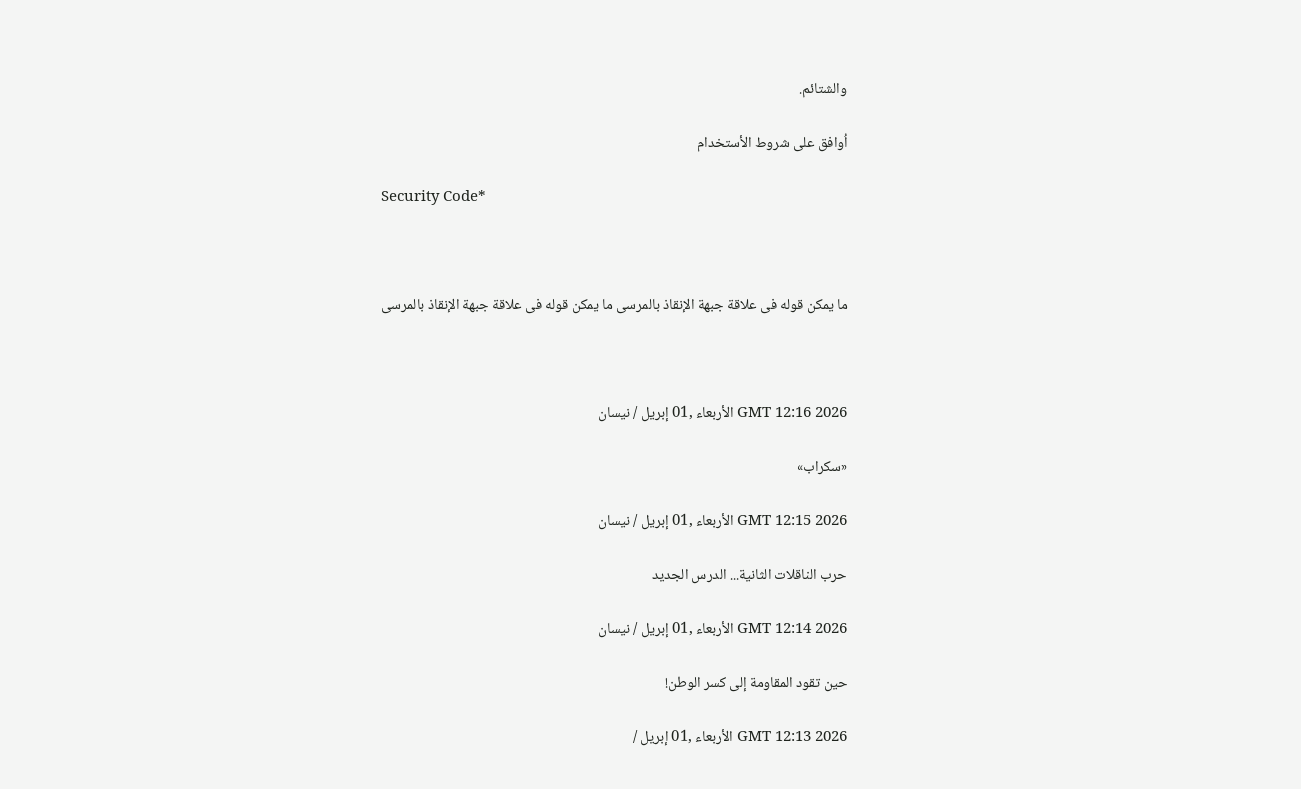والشتائم.

اُوافق على شروط الأستخدام

Security Code*



ما يمكن قوله فى علاقة جبهة الإنقاذ بالمرسى ما يمكن قوله فى علاقة جبهة الإنقاذ بالمرسى



GMT 12:16 2026 الأربعاء ,01 إبريل / نيسان

«سكراب»

GMT 12:15 2026 الأربعاء ,01 إبريل / نيسان

حرب الناقلات الثانية... الدرس الجديد

GMT 12:14 2026 الأربعاء ,01 إبريل / نيسان

حين تقود المقاومة إلى كسر الوطن!

GMT 12:13 2026 الأربعاء ,01 إبريل /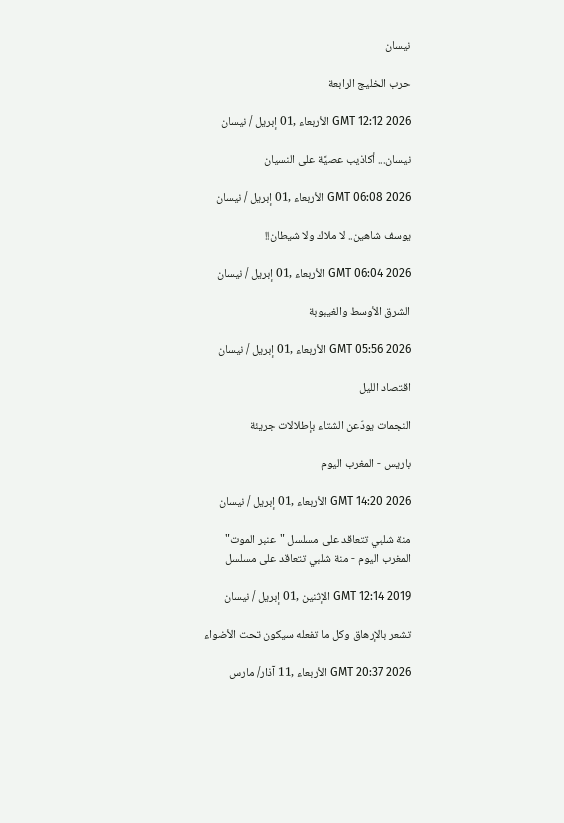نيسان

حرب الخليج الرابعة

GMT 12:12 2026 الأربعاء ,01 إبريل / نيسان

نيسان... أكاذيب عصيَّة على النسيان

GMT 06:08 2026 الأربعاء ,01 إبريل / نيسان

يوسف شاهين.. لا ملاك ولا شيطان!!

GMT 06:04 2026 الأربعاء ,01 إبريل / نيسان

الشرق الأوسط والغيبوبة

GMT 05:56 2026 الأربعاء ,01 إبريل / نيسان

اقتصاد الليل

النجمات يودّعن الشتاء بإطلالات جريئة

باريس - المغرب اليوم

GMT 14:20 2026 الأربعاء ,01 إبريل / نيسان

منة شلبي تتعاقد على مسلسل "عنبر الموت"
المغرب اليوم - منة شلبي تتعاقد على مسلسل

GMT 12:14 2019 الإثنين ,01 إبريل / نيسان

تشعر بالإرهاق وكل ما تفعله سيكون تحت الأضواء

GMT 20:37 2026 الأربعاء ,11 آذار/ مارس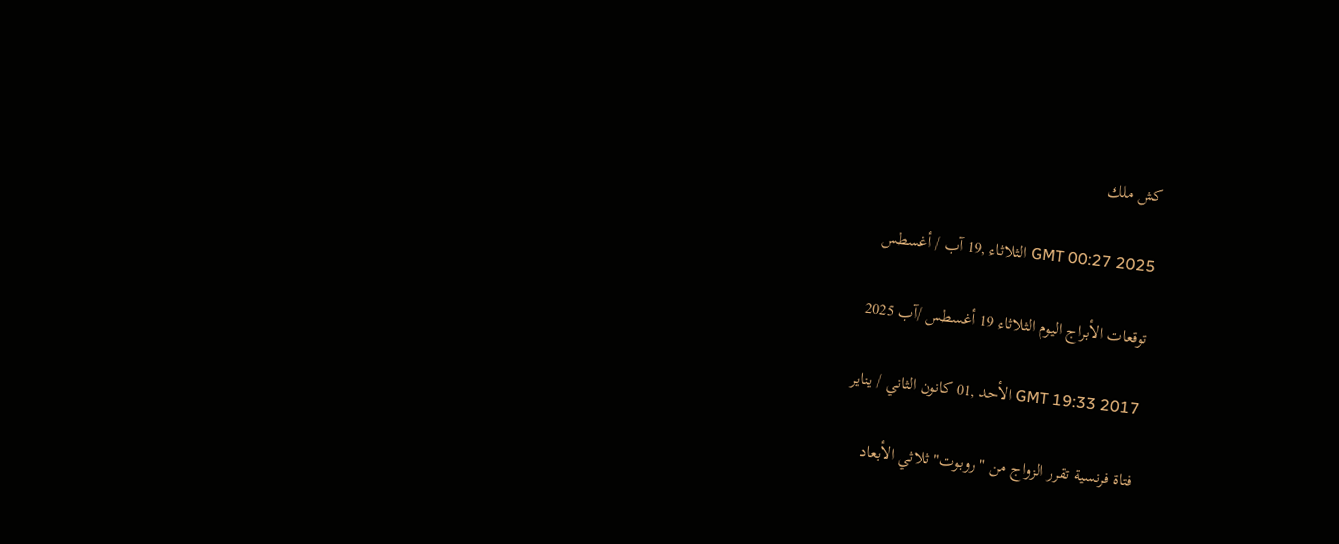كش ملك

GMT 00:27 2025 الثلاثاء ,19 آب / أغسطس

توقعات الأبراج اليوم الثلاثاء 19 أغسطس /آب 2025

GMT 19:33 2017 الأحد ,01 كانون الثاني / يناير

فتاة فرنسية تقرر الزواج من "روبوت" ثلاثي الأبعاد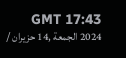GMT 17:43 2024 الجمعة ,14 حزيران /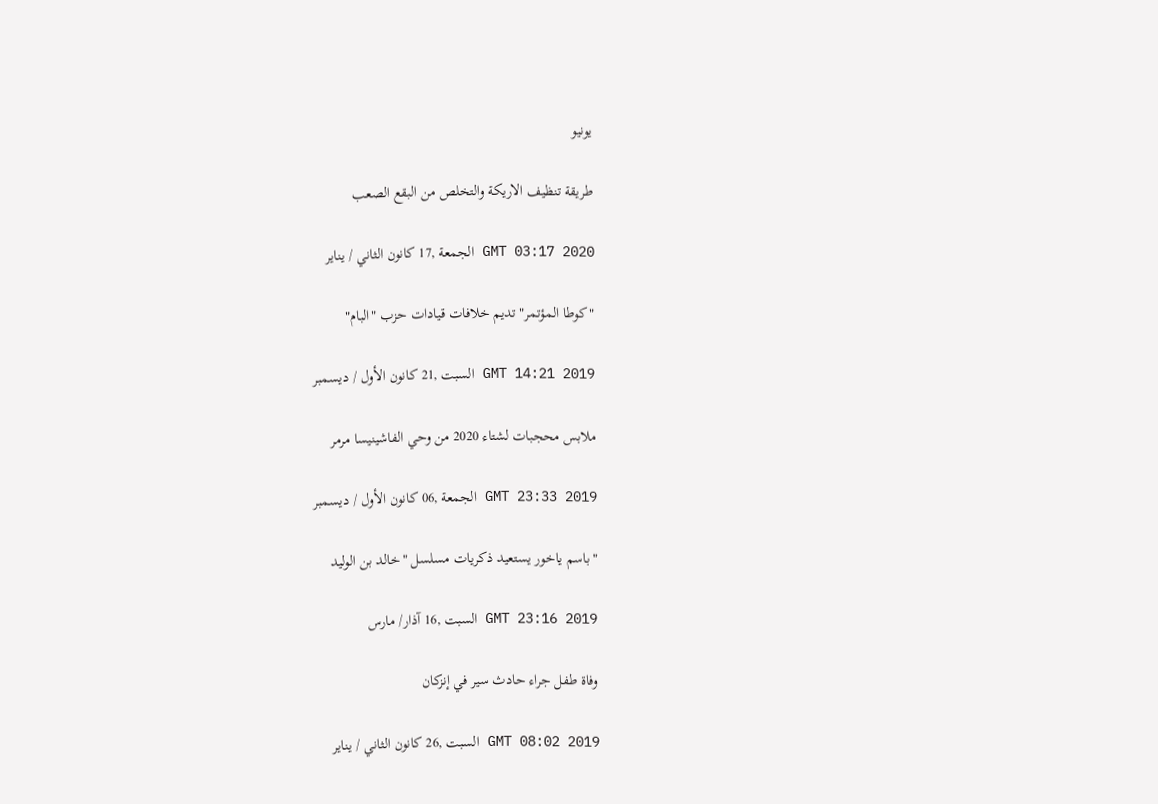يونيو

طريقة تنظيف الاريكة والتخلص من البقع الصعب

GMT 03:17 2020 الجمعة ,17 كانون الثاني / يناير

"كوطا المؤتمر" تديم خلافات قيادات حزب "البام"

GMT 14:21 2019 السبت ,21 كانون الأول / ديسمبر

ملابس محجبات لشتاء 2020 من وحي الفاشينيسا مرمر

GMT 23:33 2019 الجمعة ,06 كانون الأول / ديسمبر

"باسم ياخور يستعيد ذكريات مسلسل "خالد بن الوليد

GMT 23:16 2019 السبت ,16 آذار/ مارس

وفاة طفل جراء حادث سير في إنزكان

GMT 08:02 2019 السبت ,26 كانون الثاني / يناير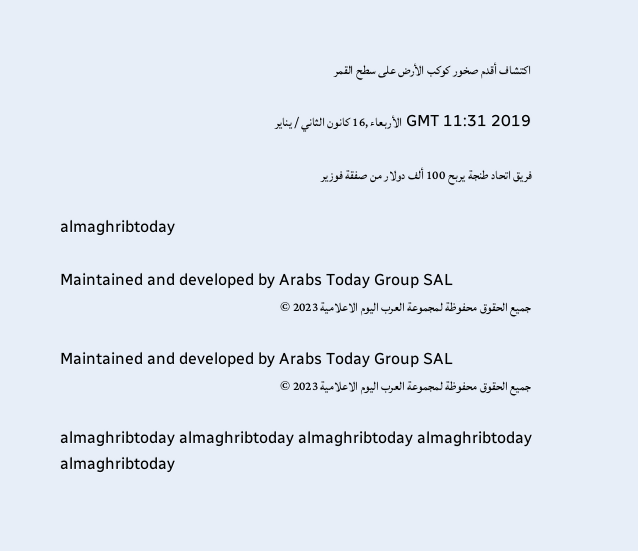اكتشاف أقدم صخور كوكب الأرض على سطح القمر

GMT 11:31 2019 الأربعاء ,16 كانون الثاني / يناير

فريق اتحاد طنجة يربح 100 ألف دولار من صفقة فوزير

almaghribtoday

Maintained and developed by Arabs Today Group SAL
جميع الحقوق محفوظة لمجموعة العرب اليوم الاعلامية 2023 ©

Maintained and developed by Arabs Today Group SAL
جميع الحقوق محفوظة لمجموعة العرب اليوم الاعلامية 2023 ©

almaghribtoday almaghribtoday almaghribtoday almaghribtoday
almaghribtoday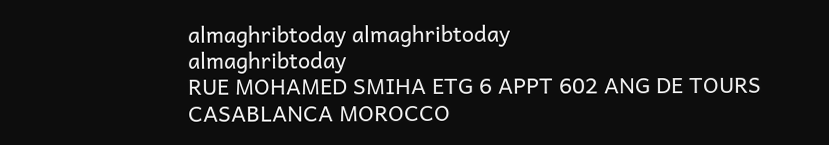almaghribtoday almaghribtoday
almaghribtoday
RUE MOHAMED SMIHA ETG 6 APPT 602 ANG DE TOURS CASABLANCA MOROCCO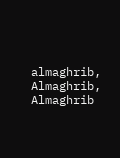almaghrib, Almaghrib, Almaghrib